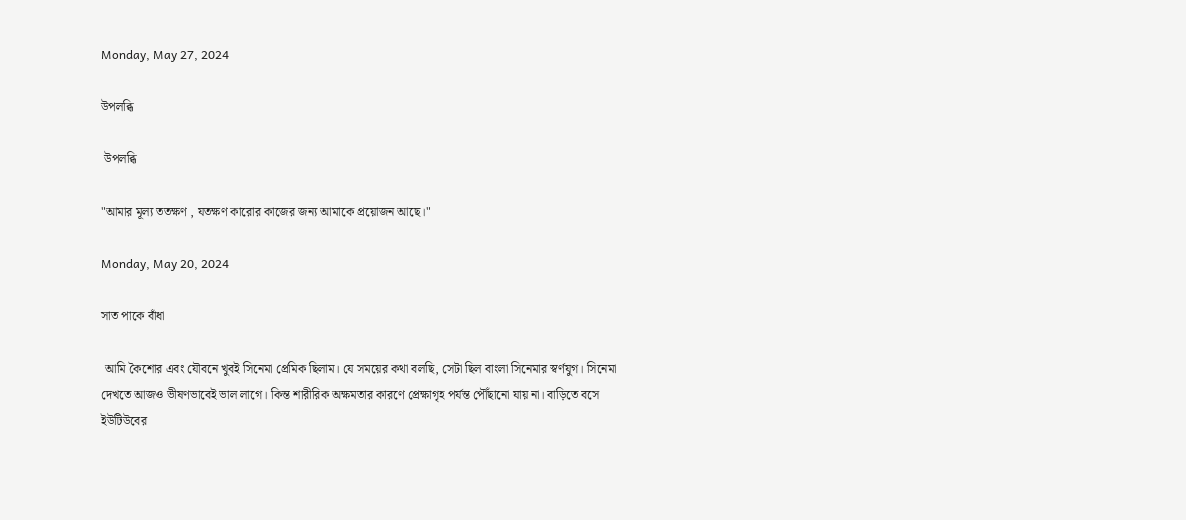Monday, May 27, 2024

উপলব্ধি

 উপলব্ধি

"আমার মূল্য ততক্ষণ , যতক্ষণ কারোর কাজের জন্য আমাকে প্রয়োজন আছে।"

Monday, May 20, 2024

সাত পাকে বাঁধা

 আমি কৈশোর এবং যৌবনে খুবই সিনেমা প্রেমিক ছিলাম। যে সময়ের কথা বলছি, সেটা ছিল বাংলা সিনেমার স্বর্ণযুগ। সিনেমা দেখতে আজও ভীষণভাবেই ভাল লাগে। কিন্ত শারীরিক অক্ষমতার কারণে প্রেক্ষাগৃহ পর্যন্ত পৌঁছানো যায় না। বাড়িতে বসে ইউটিউবের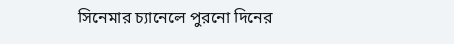সিনেমার চ্যানেলে পুরনো দিনের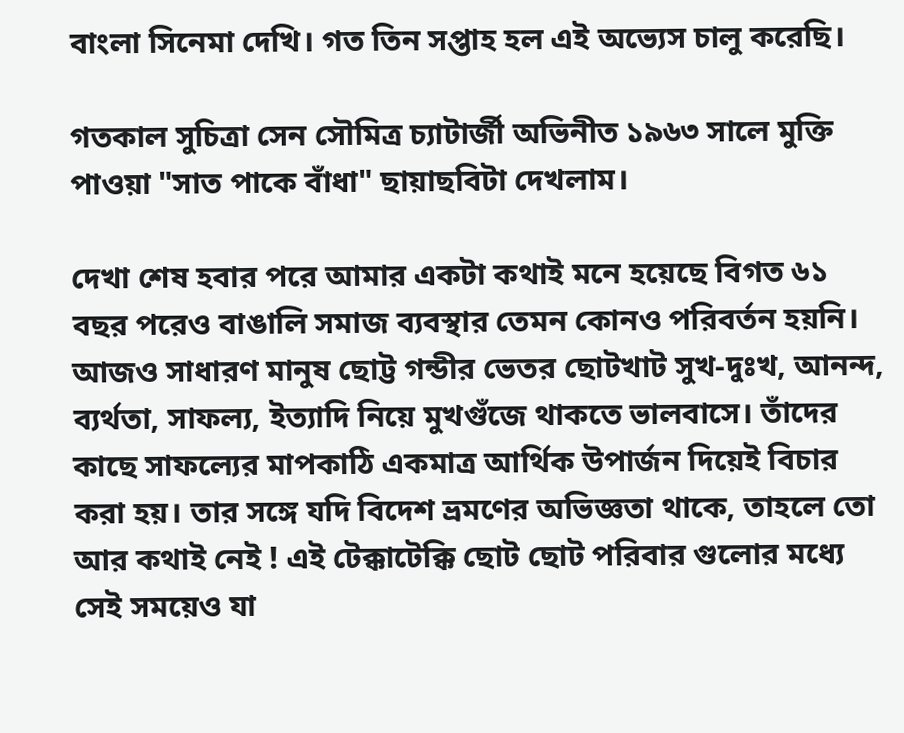বাংলা সিনেমা দেখি। গত তিন সপ্তাহ হল এই অভ্যেস চালু করেছি।

গতকাল সুচিত্রা সেন সৌমিত্র চ্যাটার্জী অভিনীত ১৯৬৩ সালে মুক্তি পাওয়া "সাত পাকে বাঁধা" ছায়াছবিটা দেখলাম।

দেখা শেষ হবার পরে আমার একটা কথাই মনে হয়েছে বিগত ৬১ বছর পরেও বাঙালি সমাজ ব্যবস্থার তেমন কোনও পরিবর্তন হয়নি। আজও সাধারণ মানুষ ছোট্ট গন্ডীর ভেতর ছোটখাট সুখ-দুঃখ, আনন্দ, ব্যর্থতা, সাফল্য, ইত্যাদি নিয়ে মুখগুঁজে থাকতে ভালবাসে। তাঁদের কাছে সাফল্যের মাপকাঠি একমাত্র আর্থিক উপার্জন দিয়েই বিচার করা হয়। তার সঙ্গে যদি বিদেশ ভ্রমণের অভিজ্ঞতা থাকে, তাহলে তো আর কথাই নেই ! এই টেক্কাটেক্কি ছোট ছোট পরিবার গুলোর মধ্যে সেই সময়েও যা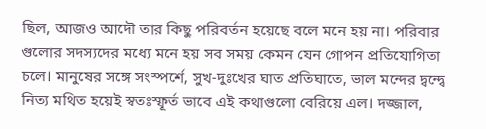ছিল, আজও আদৌ তার কিছু পরিবর্তন হয়েছে বলে মনে হয় না। পরিবার গুলোর সদস্যদের মধ্যে মনে হয় সব সময় কেমন যেন গোপন প্রতিযোগিতা চলে। মানুষের সঙ্গে সংস্পর্শে, সুখ-দুঃখের ঘাত প্রতিঘাতে, ভাল মন্দের দ্বন্দ্বে নিত্য মথিত হয়েই স্বতঃস্ফূর্ত ভাবে এই কথাগুলো বেরিয়ে এল। দজ্জাল,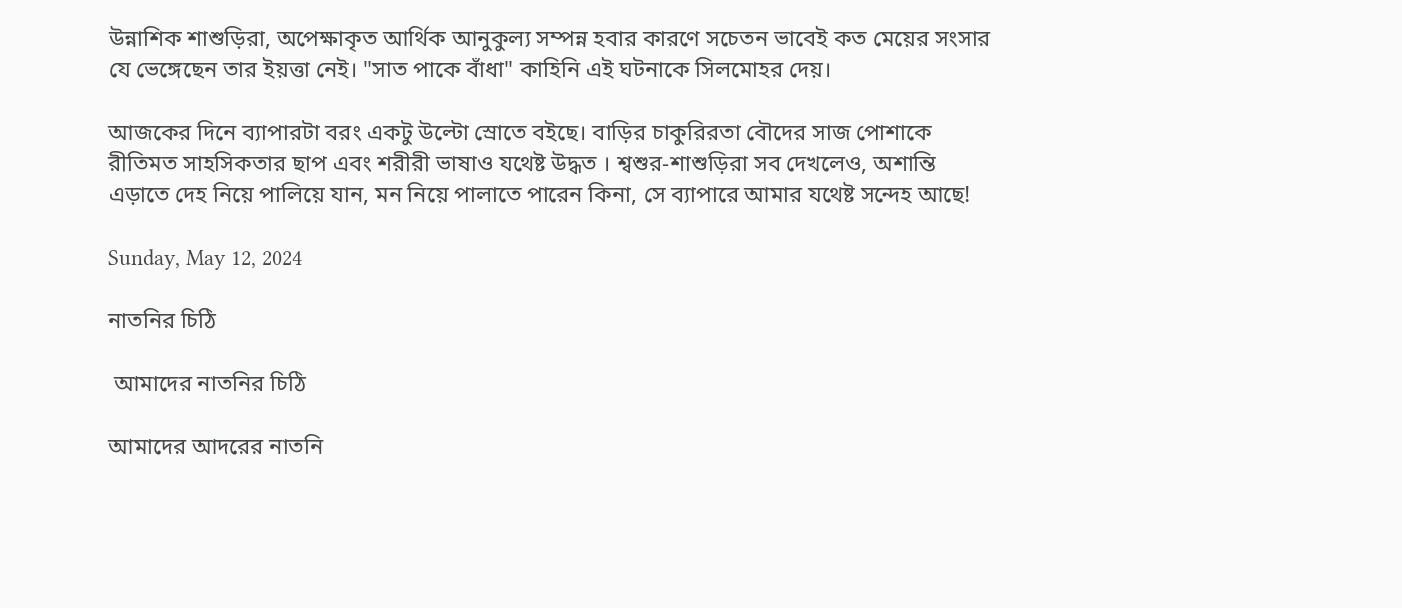উন্নাশিক শাশুড়িরা, অপেক্ষাকৃত আর্থিক আনুকুল্য সম্পন্ন হবার কারণে সচেতন ভাবেই কত মেয়ের সংসার যে ভেঙ্গেছেন তার ইয়ত্তা নেই। "সাত পাকে বাঁধা" কাহিনি এই ঘটনাকে সিলমোহর দেয়।

আজকের দিনে ব্যাপারটা বরং একটু উল্টো স্রোতে বইছে। বাড়ির চাকুরিরতা বৌদের সাজ পোশাকে রীতিমত সাহসিকতার ছাপ এবং শরীরী ভাষাও যথেষ্ট উদ্ধত । শ্বশুর-শাশুড়িরা সব দেখলেও, অশান্তি এড়াতে দেহ নিয়ে পালিয়ে যান, মন নিয়ে পালাতে পারেন কিনা, সে ব্যাপারে আমার যথেষ্ট সন্দেহ আছে!

Sunday, May 12, 2024

নাতনির চিঠি

 আমাদের নাতনির চিঠি

আমাদের আদরের নাতনি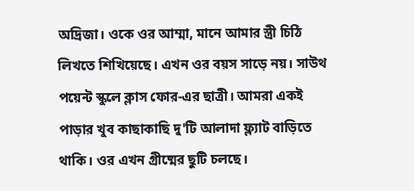অদ্রিজা। ওকে ওর আম্মা, মানে আমার স্ত্রী চিঠি লিখতে শিখিয়েছে। এখন ওর বয়স সাড়ে নয়। সাউথ পয়েন্ট স্কুলে ক্লাস ফোর-এর ছাত্রী। আমরা একই পাড়ার খুব কাছাকাছি দু'টি আলাদা ফ্ল্যাট বাড়িতে থাকি। ওর এখন গ্রীষ্মের ছুটি চলছে।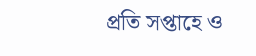প্রতি সপ্তাহে ও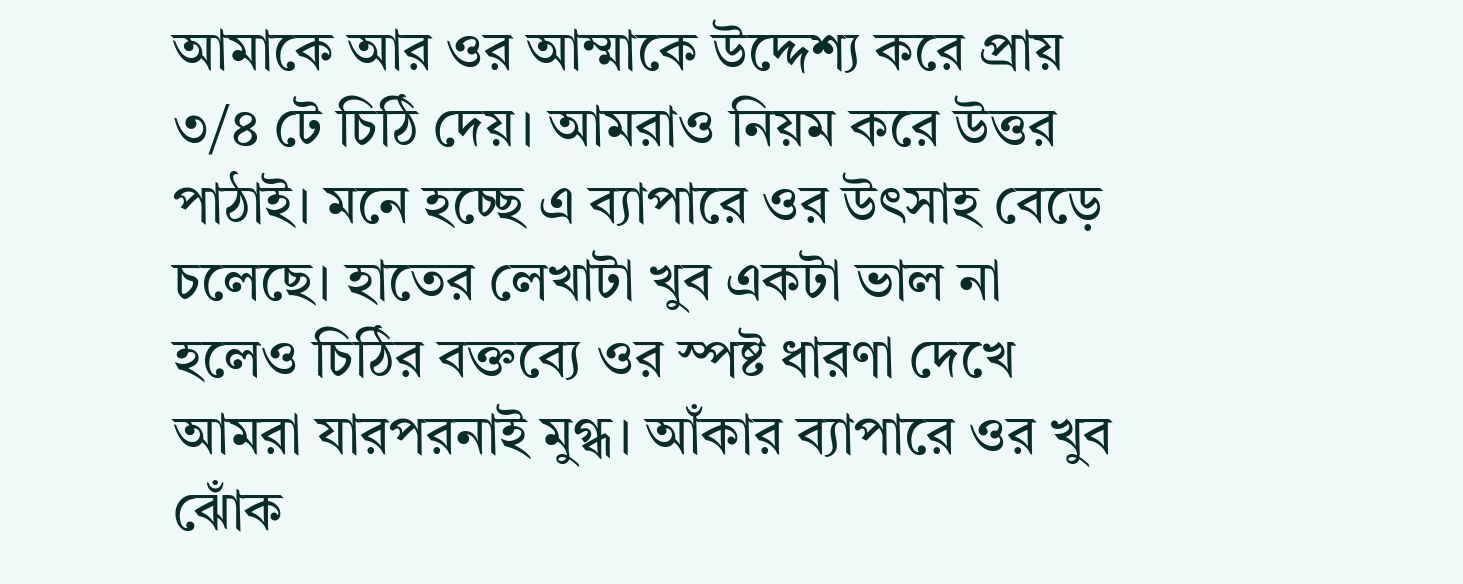আমাকে আর ওর আম্মাকে উদ্দেশ্য করে প্রায় ৩/৪ টে চিঠি দেয়। আমরাও নিয়ম করে উত্তর পাঠাই। মনে হচ্ছে এ ব্যাপারে ওর উৎসাহ বেড়ে চলেছে। হাতের লেখাটা খুব একটা ভাল না হলেও চিঠির বক্তব্যে ওর স্পষ্ট ধারণা দেখে আমরা যারপরনাই মুগ্ধ। আঁকার ব্যাপারে ওর খুব ঝোঁক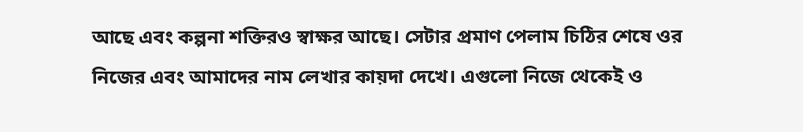আছে এবং কল্পনা শক্তিরও স্বাক্ষর আছে। সেটার প্রমাণ পেলাম চিঠির শেষে ওর নিজের এবং আমাদের নাম লেখার কায়দা দেখে। এগুলো নিজে থেকেই ও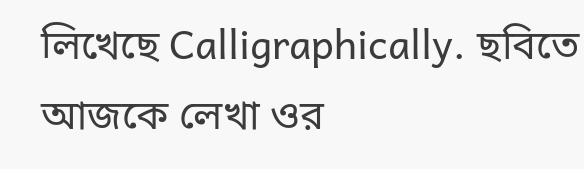লিখেছে Calligraphically. ছবিতে আজকে লেখা ওর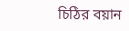চিঠির বয়ান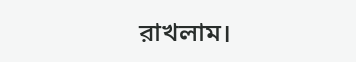রাখলাম।